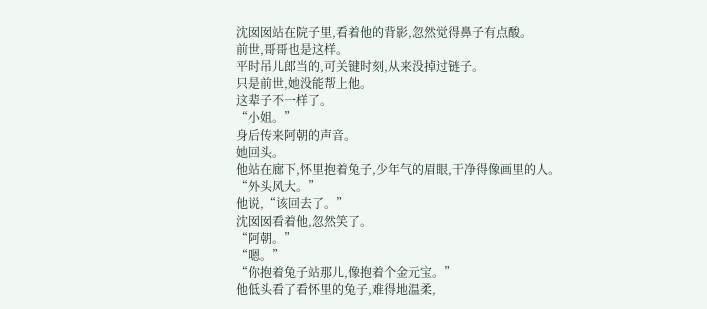沈囡囡站在院子里,看着他的背影,忽然觉得鼻子有点酸。
前世,哥哥也是这样。
平时吊儿郎当的,可关键时刻,从来没掉过链子。
只是前世,她没能帮上他。
这辈子不一样了。
“小姐。”
身后传来阿朝的声音。
她回头。
他站在廊下,怀里抱着兔子,少年气的眉眼,干净得像画里的人。
“外头风大。”
他说,“该回去了。”
沈囡囡看着他,忽然笑了。
“阿朝。”
“嗯。”
“你抱着兔子站那儿,像抱着个金元宝。”
他低头看了看怀里的兔子,难得地温柔,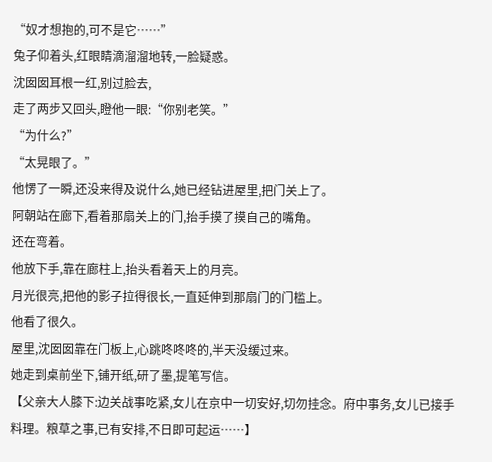“奴才想抱的,可不是它……”
兔子仰着头,红眼睛滴溜溜地转,一脸疑惑。
沈囡囡耳根一红,别过脸去,
走了两步又回头,瞪他一眼:“你别老笑。”
“为什么?”
“太晃眼了。”
他愣了一瞬,还没来得及说什么,她已经钻进屋里,把门关上了。
阿朝站在廊下,看着那扇关上的门,抬手摸了摸自己的嘴角。
还在弯着。
他放下手,靠在廊柱上,抬头看着天上的月亮。
月光很亮,把他的影子拉得很长,一直延伸到那扇门的门槛上。
他看了很久。
屋里,沈囡囡靠在门板上,心跳咚咚咚的,半天没缓过来。
她走到桌前坐下,铺开纸,研了墨,提笔写信。
【父亲大人膝下:边关战事吃紧,女儿在京中一切安好,切勿挂念。府中事务,女儿已接手料理。粮草之事,已有安排,不日即可起运……】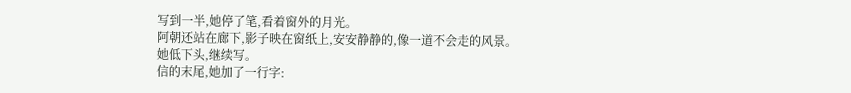写到一半,她停了笔,看着窗外的月光。
阿朝还站在廊下,影子映在窗纸上,安安静静的,像一道不会走的风景。
她低下头,继续写。
信的末尾,她加了一行字: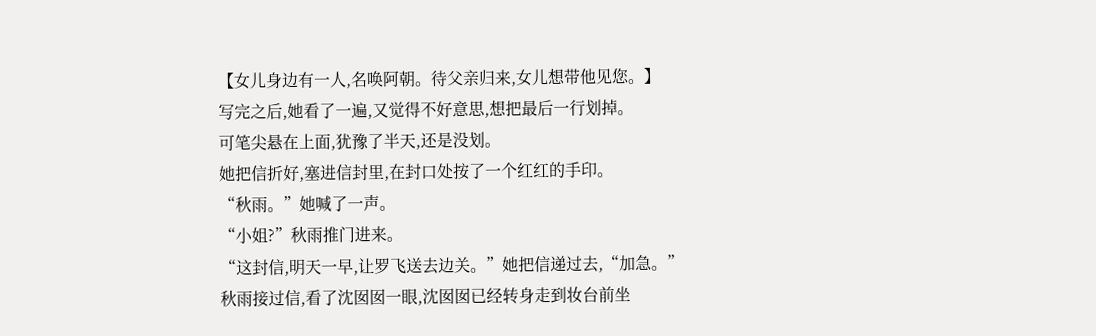【女儿身边有一人,名唤阿朝。待父亲归来,女儿想带他见您。】
写完之后,她看了一遍,又觉得不好意思,想把最后一行划掉。
可笔尖悬在上面,犹豫了半天,还是没划。
她把信折好,塞进信封里,在封口处按了一个红红的手印。
“秋雨。”她喊了一声。
“小姐?”秋雨推门进来。
“这封信,明天一早,让罗飞送去边关。”她把信递过去,“加急。”
秋雨接过信,看了沈囡囡一眼,沈囡囡已经转身走到妆台前坐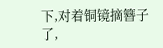下,对着铜镜摘簪子了,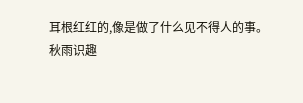耳根红红的,像是做了什么见不得人的事。
秋雨识趣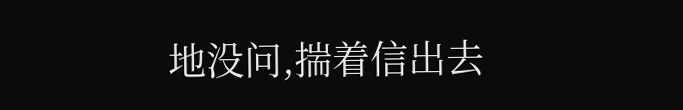地没问,揣着信出去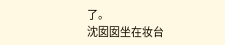了。
沈囡囡坐在妆台